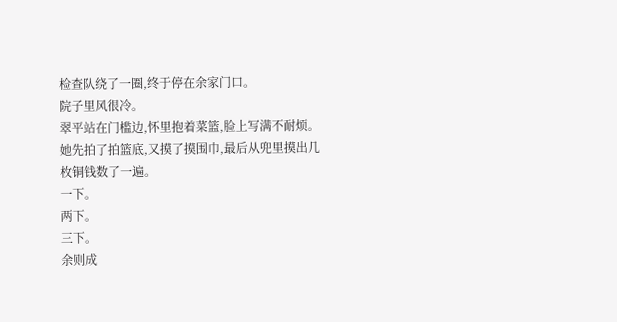检查队绕了一圈,终于停在余家门口。
院子里风很冷。
翠平站在门槛边,怀里抱着菜篮,脸上写满不耐烦。
她先拍了拍篮底,又摸了摸围巾,最后从兜里摸出几枚铜钱数了一遍。
一下。
两下。
三下。
余则成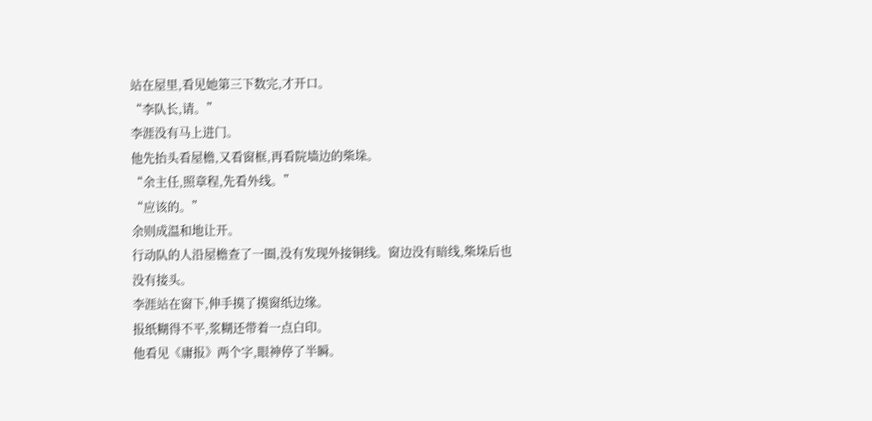站在屋里,看见她第三下数完,才开口。
“李队长,请。”
李涯没有马上进门。
他先抬头看屋檐,又看窗框,再看院墙边的柴垛。
“余主任,照章程,先看外线。”
“应该的。”
余则成温和地让开。
行动队的人沿屋檐查了一圈,没有发现外接铜线。窗边没有暗线,柴垛后也没有接头。
李涯站在窗下,伸手摸了摸窗纸边缘。
报纸糊得不平,浆糊还带着一点白印。
他看见《庸报》两个字,眼神停了半瞬。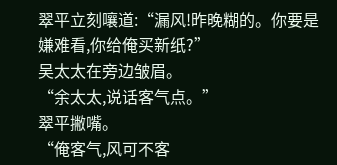翠平立刻嚷道:“漏风!昨晚糊的。你要是嫌难看,你给俺买新纸?”
吴太太在旁边皱眉。
“余太太,说话客气点。”
翠平撇嘴。
“俺客气,风可不客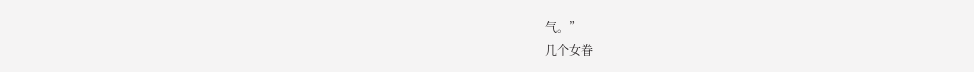气。”
几个女眷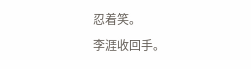忍着笑。
李涯收回手。